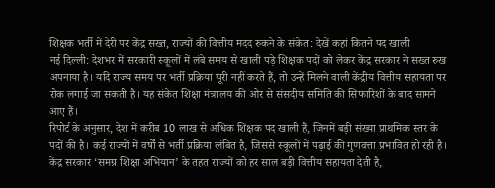शिक्षक भर्ती में देरी पर केंद्र सख्त, राज्यों की वित्तीय मदद रुकने के संकेत: देखें कहां कितने पद खाली
नई दिल्ली: देशभर में सरकारी स्कूलों में लंबे समय से खाली पड़े शिक्षक पदों को लेकर केंद्र सरकार ने सख्त रुख अपनाया है। यदि राज्य समय पर भर्ती प्रक्रिया पूरी नहीं करते हैं, तो उन्हें मिलने वाली केंद्रीय वित्तीय सहायता पर रोक लगाई जा सकती है। यह संकेत शिक्षा मंत्रालय की ओर से संसदीय समिति की सिफारिशों के बाद सामने आए हैं।
रिपोर्ट के अनुसार, देश में करीब 10 लाख से अधिक शिक्षक पद खाली हैं, जिनमें बड़ी संख्या प्राथमिक स्तर के पदों की है। कई राज्यों में वर्षों से भर्ती प्रक्रिया लंबित है, जिससे स्कूलों में पढ़ाई की गुणवत्ता प्रभावित हो रही है।
केंद्र सरकार ‘समग्र शिक्षा अभियान’ के तहत राज्यों को हर साल बड़ी वित्तीय सहायता देती है,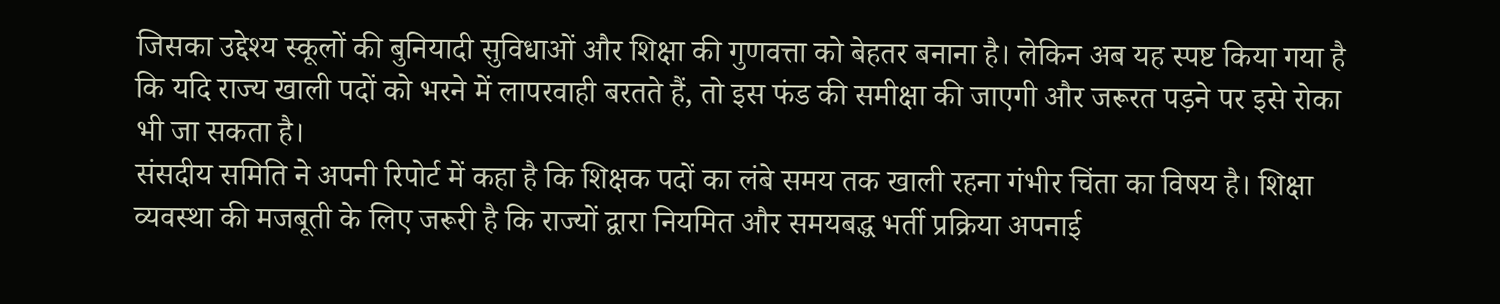जिसका उद्देश्य स्कूलों की बुनियादी सुविधाओं और शिक्षा की गुणवत्ता को बेहतर बनाना है। लेकिन अब यह स्पष्ट किया गया है कि यदि राज्य खाली पदों को भरने में लापरवाही बरतते हैं, तो इस फंड की समीक्षा की जाएगी और जरूरत पड़ने पर इसे रोका भी जा सकता है।
संसदीय समिति ने अपनी रिपोर्ट में कहा है कि शिक्षक पदों का लंबे समय तक खाली रहना गंभीर चिंता का विषय है। शिक्षा व्यवस्था की मजबूती के लिए जरूरी है कि राज्यों द्वारा नियमित और समयबद्ध भर्ती प्रक्रिया अपनाई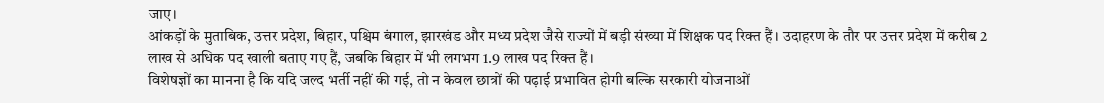जाए।
आंकड़ों के मुताबिक, उत्तर प्रदेश, बिहार, पश्चिम बंगाल, झारखंड और मध्य प्रदेश जैसे राज्यों में बड़ी संख्या में शिक्षक पद रिक्त हैं। उदाहरण के तौर पर उत्तर प्रदेश में करीब 2 लाख से अधिक पद खाली बताए गए हैं, जबकि बिहार में भी लगभग 1.9 लाख पद रिक्त हैं।
विशेषज्ञों का मानना है कि यदि जल्द भर्ती नहीं की गई, तो न केवल छात्रों की पढ़ाई प्रभावित होगी बल्कि सरकारी योजनाओं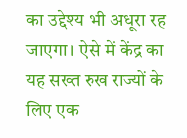का उद्देश्य भी अधूरा रह जाएगा। ऐसे में केंद्र का यह सख्त रुख राज्यों के लिए एक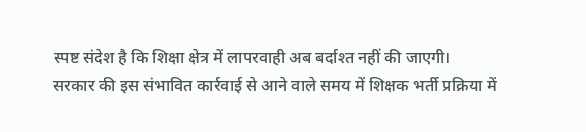स्पष्ट संदेश है कि शिक्षा क्षेत्र में लापरवाही अब बर्दाश्त नहीं की जाएगी।
सरकार की इस संभावित कार्रवाई से आने वाले समय में शिक्षक भर्ती प्रक्रिया में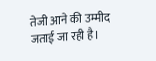तेजी आने की उम्मीद जताई जा रही है।